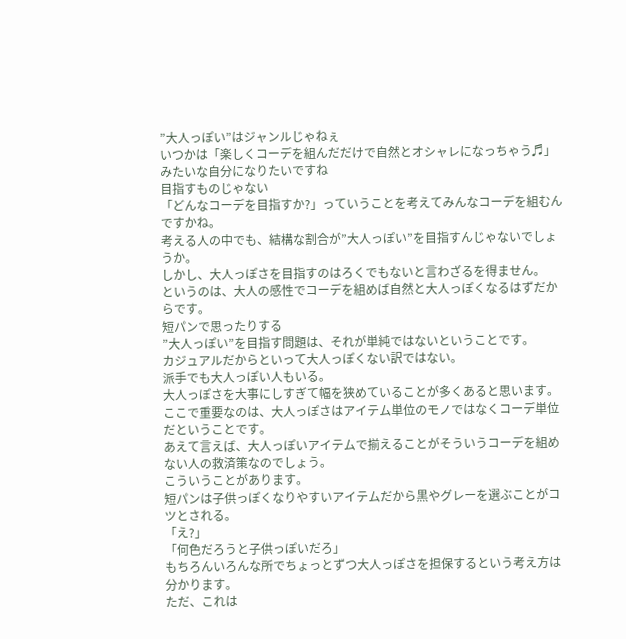”大人っぽい”はジャンルじゃねぇ
いつかは「楽しくコーデを組んだだけで自然とオシャレになっちゃう♬」みたいな自分になりたいですね
目指すものじゃない
「どんなコーデを目指すか?」っていうことを考えてみんなコーデを組むんですかね。
考える人の中でも、結構な割合が”大人っぽい”を目指すんじゃないでしょうか。
しかし、大人っぽさを目指すのはろくでもないと言わざるを得ません。
というのは、大人の感性でコーデを組めば自然と大人っぽくなるはずだからです。
短パンで思ったりする
”大人っぽい”を目指す問題は、それが単純ではないということです。
カジュアルだからといって大人っぽくない訳ではない。
派手でも大人っぽい人もいる。
大人っぽさを大事にしすぎて幅を狭めていることが多くあると思います。
ここで重要なのは、大人っぽさはアイテム単位のモノではなくコーデ単位だということです。
あえて言えば、大人っぽいアイテムで揃えることがそういうコーデを組めない人の救済策なのでしょう。
こういうことがあります。
短パンは子供っぽくなりやすいアイテムだから黒やグレーを選ぶことがコツとされる。
「え?」
「何色だろうと子供っぽいだろ」
もちろんいろんな所でちょっとずつ大人っぽさを担保するという考え方は分かります。
ただ、これは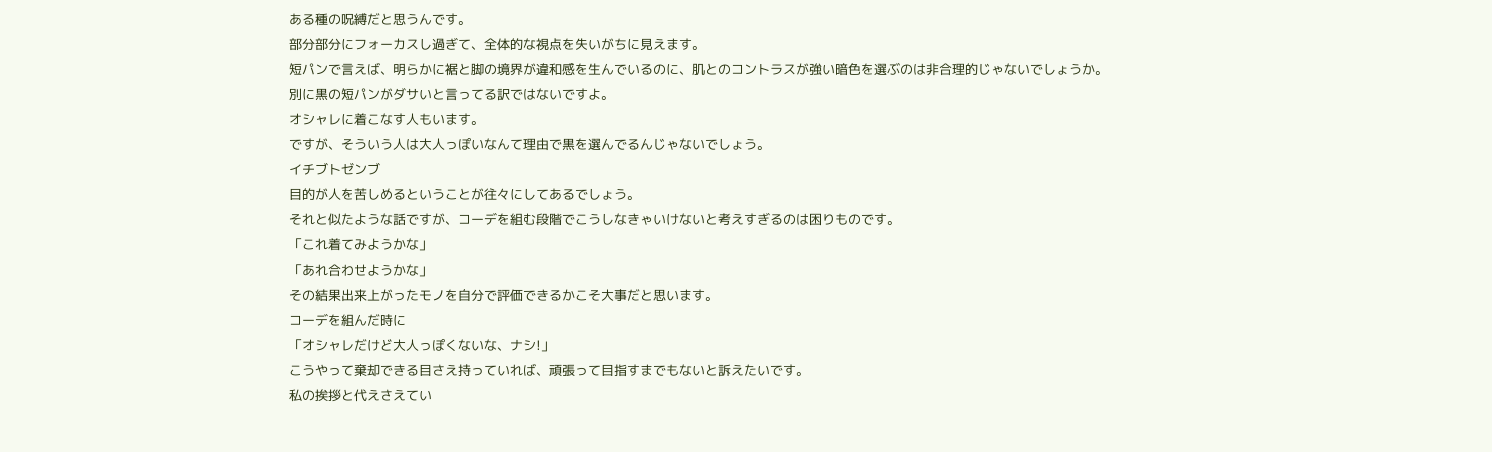ある種の呪縛だと思うんです。
部分部分にフォーカスし過ぎて、全体的な視点を失いがちに見えます。
短パンで言えば、明らかに裾と脚の境界が違和感を生んでいるのに、肌とのコントラスが強い暗色を選ぶのは非合理的じゃないでしょうか。
別に黒の短パンがダサいと言ってる訳ではないですよ。
オシャレに着こなす人もいます。
ですが、そういう人は大人っぽいなんて理由で黒を選んでるんじゃないでしょう。
イチブトゼンブ
目的が人を苦しめるということが往々にしてあるでしょう。
それと似たような話ですが、コーデを組む段階でこうしなきゃいけないと考えすぎるのは困りものです。
「これ着てみようかな」
「あれ合わせようかな」
その結果出来上がったモノを自分で評価できるかこそ大事だと思います。
コーデを組んだ時に
「オシャレだけど大人っぽくないな、ナシ!」
こうやって棄却できる目さえ持っていれば、頑張って目指すまでもないと訴えたいです。
私の挨拶と代えさえてい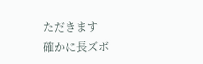ただきます
確かに長ズボ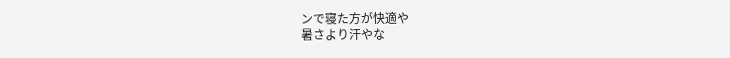ンで寝た方が快適や
暑さより汗やな